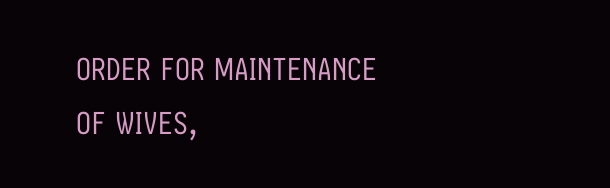ORDER FOR MAINTENANCE OF WIVES,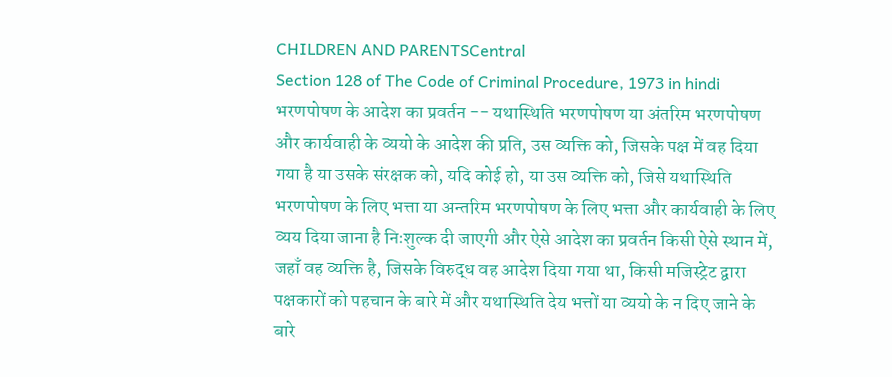CHILDREN AND PARENTSCentral
Section 128 of The Code of Criminal Procedure, 1973 in hindi
भरणपोषण के आदेश का प्रवर्तन -- यथास्थिति भरणपोषण या अंतरिम भरणपोषण और कार्यवाही के व्ययो के आदेश की प्रति, उस व्यक्ति को, जिसके पक्ष में वह दिया गया है या उसके संरक्षक को, यदि कोई हो, या उस व्यक्ति को, जिसे यथास्थिति भरणपोषण के लिए भत्ता या अन्तरिम भरणपोषण के लिए भत्ता और कार्यवाही के लिए व्यय दिया जाना है निःशुल्क दी जाएगी और ऐसे आदेश का प्रवर्तन किसी ऐसे स्थान में, जहाँ वह व्यक्ति है, जिसके विरुद्ध वह आदेश दिया गया था, किसी मजिस्ट्रेट द्वारा पक्षकारों को पहचान के बारे में और यथास्थिति देय भत्तों या व्ययो के न दिए जाने के बारे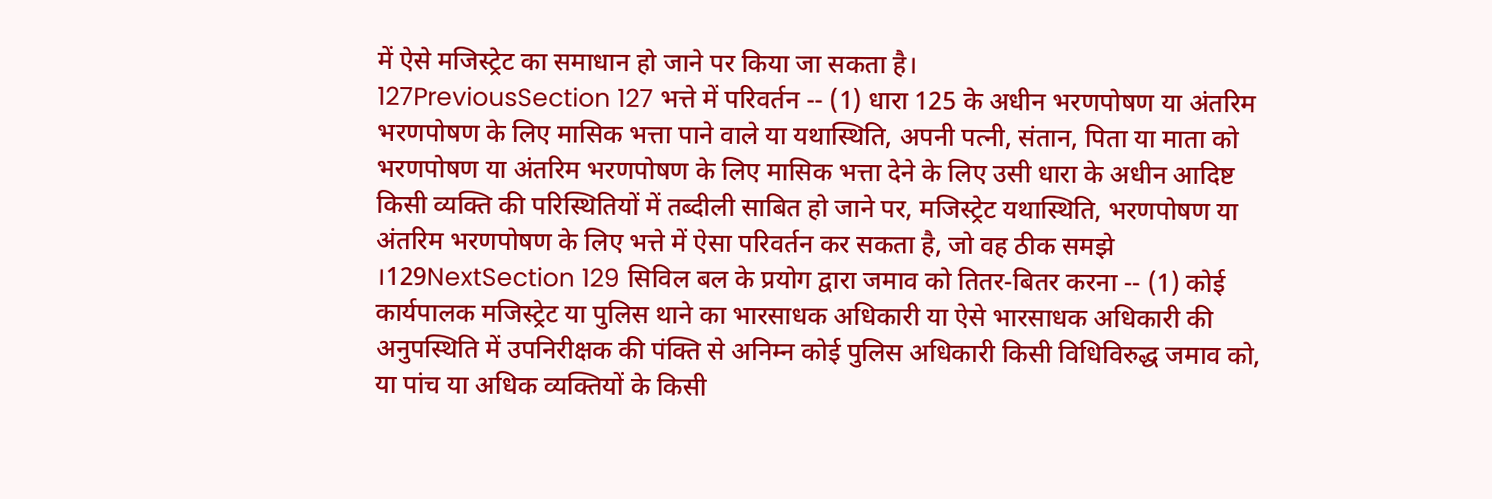में ऐसे मजिस्ट्रेट का समाधान हो जाने पर किया जा सकता है।
127PreviousSection 127 भत्ते में परिवर्तन -- (1) धारा 125 के अधीन भरणपोषण या अंतरिम भरणपोषण के लिए मासिक भत्ता पाने वाले या यथास्थिति, अपनी पत्नी, संतान, पिता या माता को भरणपोषण या अंतरिम भरणपोषण के लिए मासिक भत्ता देने के लिए उसी धारा के अधीन आदिष्ट किसी व्यक्ति की परिस्थितियों में तब्दीली साबित हो जाने पर, मजिस्ट्रेट यथास्थिति, भरणपोषण या अंतरिम भरणपोषण के लिए भत्ते में ऐसा परिवर्तन कर सकता है, जो वह ठीक समझे ।129NextSection 129 सिविल बल के प्रयोग द्वारा जमाव को तितर-बितर करना -- (1) कोई कार्यपालक मजिस्ट्रेट या पुलिस थाने का भारसाधक अधिकारी या ऐसे भारसाधक अधिकारी की अनुपस्थिति में उपनिरीक्षक की पंक्ति से अनिम्न कोई पुलिस अधिकारी किसी विधिविरुद्ध जमाव को, या पांच या अधिक व्यक्तियों के किसी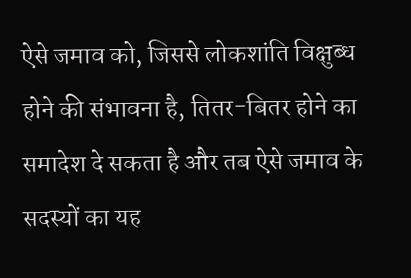ऐसे जमाव को, जिससे लोकशांति विक्षुब्ध होने की संभावना है, तितर-बितर होने का समादेश दे सकता है और तब ऐसे जमाव के सदस्यों का यह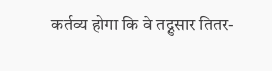कर्तव्य होगा कि वे तद्नुसार तितर-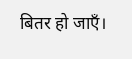बितर हो जाएँ।